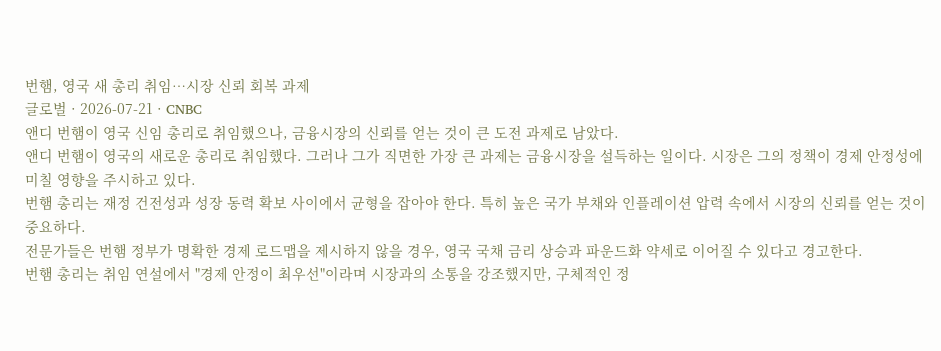번햄, 영국 새 총리 취임…시장 신뢰 회복 과제
글로벌 · 2026-07-21 · CNBC
앤디 번햄이 영국 신임 총리로 취임했으나, 금융시장의 신뢰를 얻는 것이 큰 도전 과제로 남았다.
앤디 번햄이 영국의 새로운 총리로 취임했다. 그러나 그가 직면한 가장 큰 과제는 금융시장을 설득하는 일이다. 시장은 그의 정책이 경제 안정성에 미칠 영향을 주시하고 있다.
번햄 총리는 재정 건전성과 성장 동력 확보 사이에서 균형을 잡아야 한다. 특히 높은 국가 부채와 인플레이션 압력 속에서 시장의 신뢰를 얻는 것이 중요하다.
전문가들은 번햄 정부가 명확한 경제 로드맵을 제시하지 않을 경우, 영국 국채 금리 상승과 파운드화 약세로 이어질 수 있다고 경고한다.
번햄 총리는 취임 연설에서 "경제 안정이 최우선"이라며 시장과의 소통을 강조했지만, 구체적인 정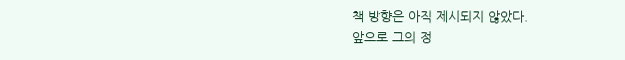책 방향은 아직 제시되지 않았다.
앞으로 그의 정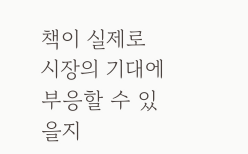책이 실제로 시장의 기대에 부응할 수 있을지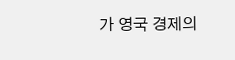가 영국 경제의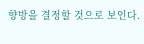향방을 결정할 것으로 보인다.